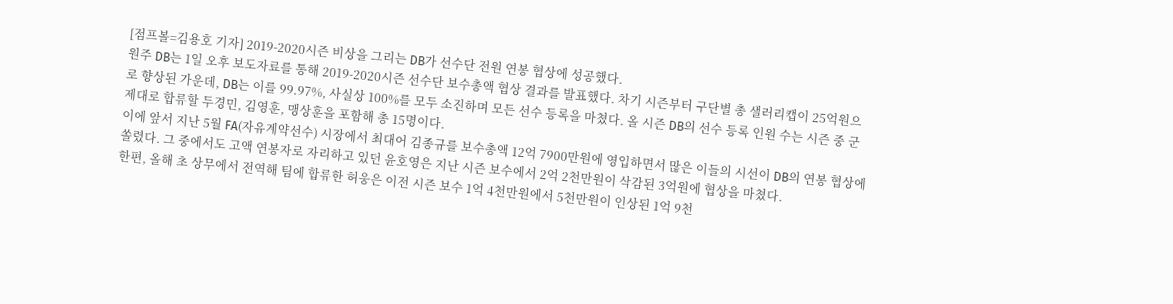[점프볼=김용호 기자] 2019-2020시즌 비상을 그리는 DB가 선수단 전원 연봉 협상에 성공했다.
원주 DB는 1일 오후 보도자료를 통해 2019-2020시즌 선수단 보수총액 협상 결과를 발표했다. 차기 시즌부터 구단별 총 샐러리캡이 25억원으로 향상된 가운데, DB는 이를 99.97%, 사실상 100%를 모두 소진하며 모든 선수 등록을 마쳤다. 올 시즌 DB의 선수 등록 인원 수는 시즌 중 군 제대로 합류할 두경민, 김영훈, 맹상훈을 포함해 총 15명이다.
이에 앞서 지난 5월 FA(자유계약선수) 시장에서 최대어 김종규를 보수총액 12억 7900만원에 영입하면서 많은 이들의 시선이 DB의 연봉 협상에 쏠렸다. 그 중에서도 고액 연봉자로 자리하고 있던 윤호영은 지난 시즌 보수에서 2억 2천만원이 삭감된 3억원에 협상을 마쳤다.
한편, 올해 초 상무에서 전역해 팀에 합류한 허웅은 이전 시즌 보수 1억 4천만원에서 5천만원이 인상된 1억 9천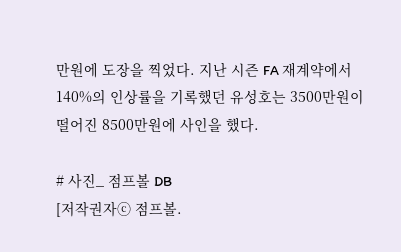만원에 도장을 찍었다. 지난 시즌 FA 재계약에서 140%의 인상률을 기록했던 유성호는 3500만원이 떨어진 8500만원에 사인을 했다.

# 사진_ 점프볼 DB
[저작권자ⓒ 점프볼.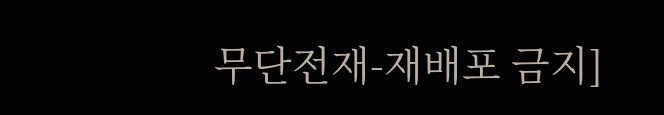무단전재-재배포 금지]